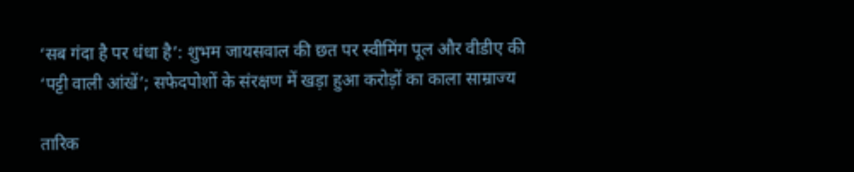‘सब गंदा है पर धंधा है’: शुभम जायसवाल की छत पर स्वीमिंग पूल और वीडीए की ‘पट्टी वाली आंखें’; सफेदपोशों के संरक्षण में खड़ा हुआ करोड़ों का काला साम्राज्य

तारिक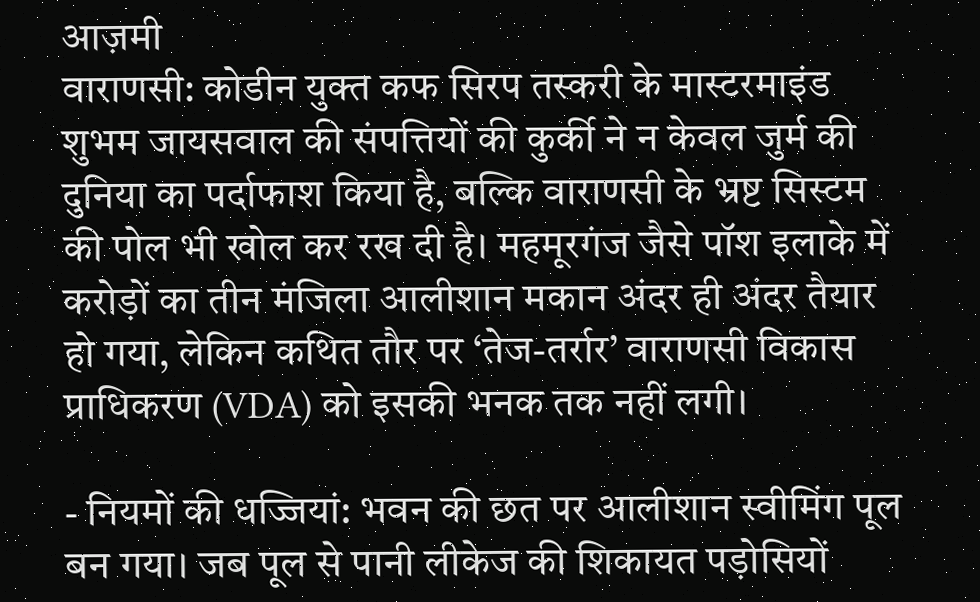आज़मी
वाराणसी: कोडीन युक्त कफ सिरप तस्करी के मास्टरमाइंड शुभम जायसवाल की संपत्तियों की कुर्की ने न केवल जुर्म की दुनिया का पर्दाफाश किया है, बल्कि वाराणसी के भ्रष्ट सिस्टम की पोल भी खोल कर रख दी है। महमूरगंज जैसे पॉश इलाके में करोड़ों का तीन मंजिला आलीशान मकान अंदर ही अंदर तैयार हो गया, लेकिन कथित तौर पर ‘तेज-तर्रार’ वाराणसी विकास प्राधिकरण (VDA) को इसकी भनक तक नहीं लगी।

- नियमों की धज्जियां: भवन की छत पर आलीशान स्वीमिंग पूल बन गया। जब पूल से पानी लीकेज की शिकायत पड़ोसियों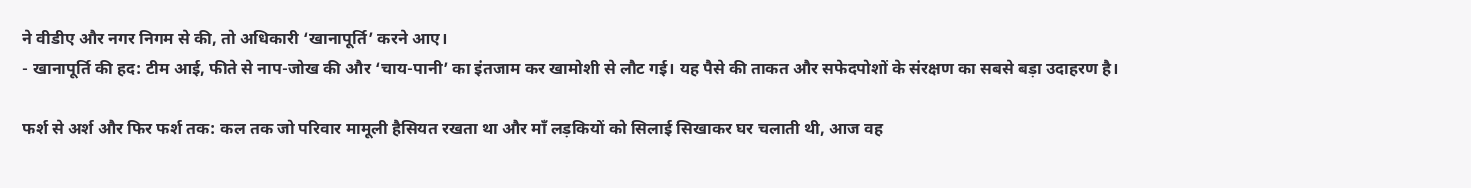ने वीडीए और नगर निगम से की, तो अधिकारी ‘खानापूर्ति’ करने आए।
- खानापूर्ति की हद: टीम आई, फीते से नाप-जोख की और ‘चाय-पानी’ का इंतजाम कर खामोशी से लौट गई। यह पैसे की ताकत और सफेदपोशों के संरक्षण का सबसे बड़ा उदाहरण है।

फर्श से अर्श और फिर फर्श तक: कल तक जो परिवार मामूली हैसियत रखता था और माँ लड़कियों को सिलाई सिखाकर घर चलाती थी, आज वह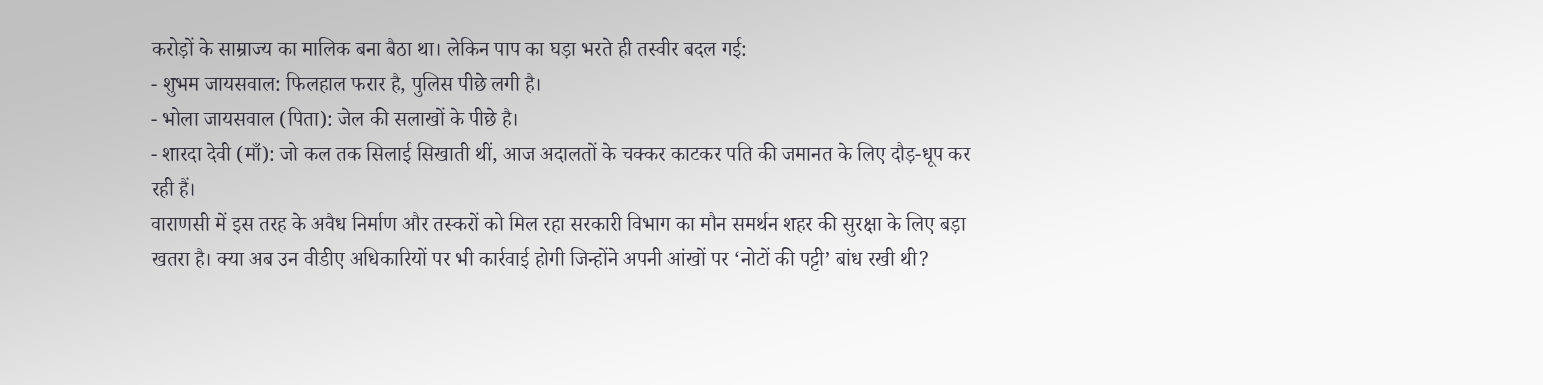करोड़ों के साम्राज्य का मालिक बना बैठा था। लेकिन पाप का घड़ा भरते ही तस्वीर बदल गई:
- शुभम जायसवाल: फिलहाल फरार है, पुलिस पीछे लगी है।
- भोला जायसवाल (पिता): जेल की सलाखों के पीछे है।
- शारदा देवी (माँ): जो कल तक सिलाई सिखाती थीं, आज अदालतों के चक्कर काटकर पति की जमानत के लिए दौड़-धूप कर रही हैं।
वाराणसी में इस तरह के अवैध निर्माण और तस्करों को मिल रहा सरकारी विभाग का मौन समर्थन शहर की सुरक्षा के लिए बड़ा खतरा है। क्या अब उन वीडीए अधिकारियों पर भी कार्रवाई होगी जिन्होंने अपनी आंखों पर ‘नोटों की पट्टी’ बांध रखी थी?